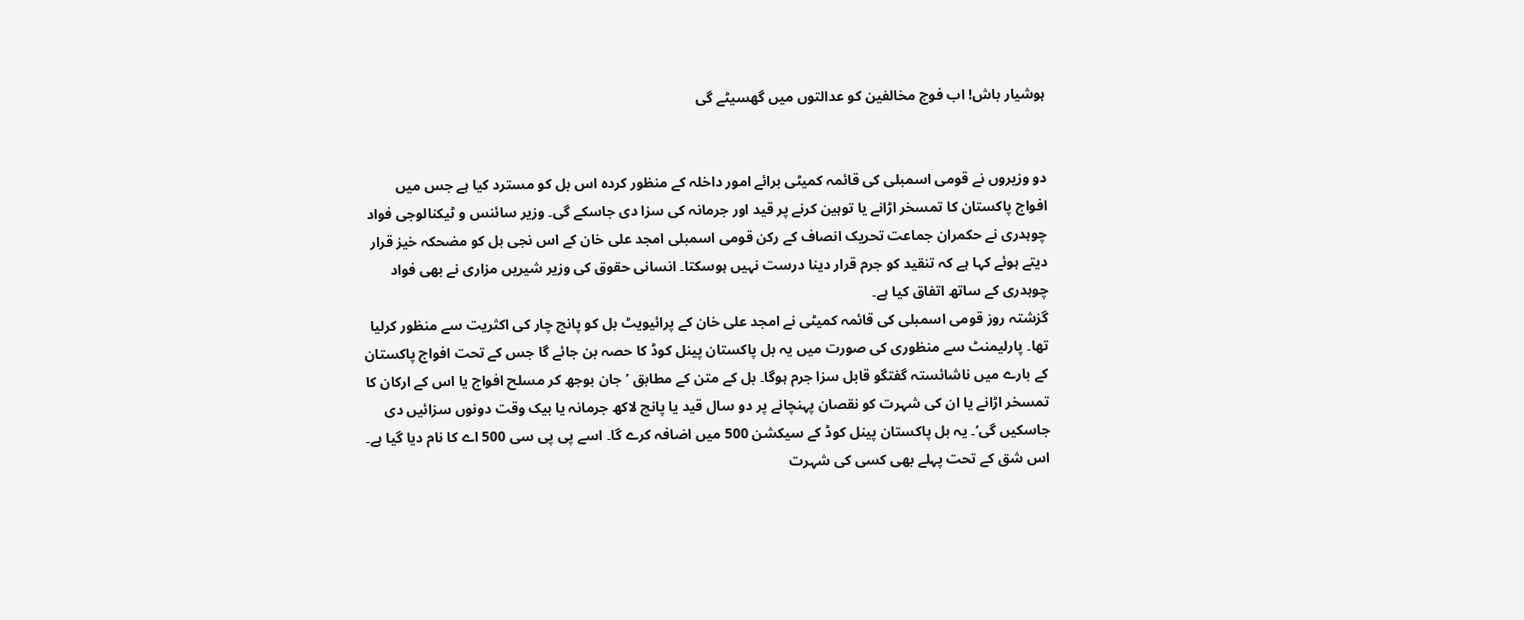ہوشیار باش! اب فوج مخالفین کو عدالتوں میں گھسیٹے گی


دو وزیروں نے قومی اسمبلی کی قائمہ کمیٹی برائے امور داخلہ کے منظور کردہ اس بل کو مسترد کیا ہے جس میں افواج پاکستان کا تمسخر اڑانے یا توہین کرنے پر قید اور جرمانہ کی سزا دی جاسکے گی۔ وزیر سائنس و ٹیکنالوجی فواد چوہدری نے حکمران جماعت تحریک انصاف کے رکن قومی اسمبلی امجد علی خان کے اس نجی بل کو مضحکہ خیز قرار دیتے ہوئے کہا ہے کہ تنقید کو جرم قرار دینا درست نہیں ہوسکتا۔ انسانی حقوق کی وزیر شیریں مزاری نے بھی فواد چوہدری کے ساتھ اتفاق کیا ہے۔
گزشتہ روز قومی اسمبلی کی قائمہ کمیٹی نے امجد علی خان کے پرائیویٹ بل کو پانچ چار کی اکثریت سے منظور کرلیا تھا۔ پارلیمنٹ سے منظوری کی صورت میں یہ بل پاکستان پینل کوڈ کا حصہ بن جائے گا جس کے تحت افواج پاکستان کے بارے میں ناشائستہ گفتگو قابل سزا جرم ہوگا۔ بل کے متن کے مطابق ’جان بوجھ کر مسلح افواج یا اس کے ارکان کا تمسخر اڑانے یا ان کی شہرت کو نقصان پہنچانے پر دو سال قید یا پانچ لاکھ جرمانہ یا بیک وقت دونوں سزائیں دی جاسکیں گی‘۔ یہ بل پاکستان پینل کوڈ کے سیکشن 500 میں اضافہ کرے گا۔ اسے پی پی سی 500 اے کا نام دیا گیا ہے۔ اس شق کے تحت پہلے بھی کسی کی شہرت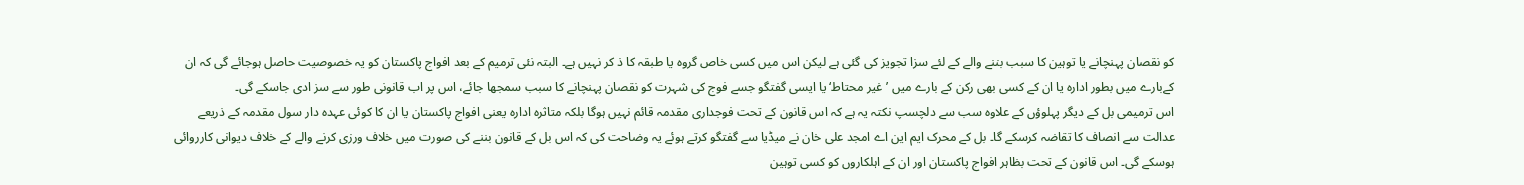کو نقصان پہنچانے یا توہین کا سبب بننے والے کے لئے سزا تجویز کی گئی ہے لیکن اس میں کسی خاص گروہ یا طبقہ کا ذ کر نہیں ہے۔ البتہ نئی ترمیم کے بعد افواج پاکستان کو یہ خصوصیت حاصل ہوجائے گی کہ ان کےبارے میں بطور ادارہ یا ان کے کسی بھی رکن کے بارے میں ’غیر محتاط‘ یا ایسی گفتگو جسے فوج کی شہرت کو نقصان پہنچانے کا سبب سمجھا جائے، اس پر اب قانونی طور سے سز ادی جاسکے گی۔
اس ترمیمی بل کے دیگر پہلوؤں کے علاوہ سب سے دلچسپ نکتہ یہ ہے کہ اس قانون کے تحت فوجداری مقدمہ قائم نہیں ہوگا بلکہ متاثرہ ادارہ یعنی افواج پاکستان یا ان کا کوئی عہدہ دار سول مقدمہ کے ذریعے عدالت سے انصاف کا تقاضہ کرسکے گا۔ بل کے محرک ایم این اے امجد علی خان نے میڈیا سے گفتگو کرتے ہوئے یہ وضاحت کی کہ اس بل کے قانون بننے کی صورت میں خلاف ورزی کرنے والے کے خلاف دیوانی کارروائی ہوسکے گی۔ اس قانون کے تحت بظاہر افواج پاکستان اور ان کے اہلکاروں کو کسی توہین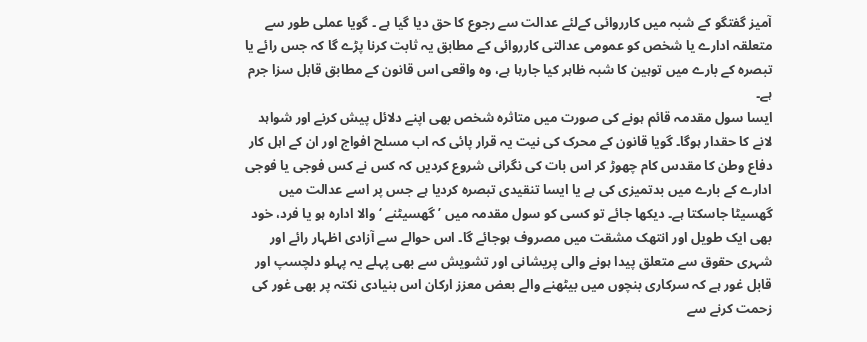آمیز گفتگو کے شبہ میں کارروائی کےلئے عدالت سے رجوع کا حق دیا گیا ہے ۔ گویا عملی طور سے متعلقہ ادارے یا شخص کو عمومی عدالتی کارروائی کے مطابق یہ ثابت کرنا پڑے گا کہ جس رائے یا تبصرہ کے بارے میں توہین کا شبہ ظاہر کیا جارہا ہے، وہ واقعی اس قانون کے مطابق قابل سزا جرم ہے۔
ایسا سول مقدمہ قائم ہونے کی صورت میں متاثرہ شخص بھی اپنے دلائل پیش کرنے اور شواہد لانے کا حقدار ہوگا۔ گویا قانون کے محرک کی نیت یہ قرار پائی کہ اب مسلح افواج اور ان کے اہل کار دفاع وطن کا مقدس کام چھوڑ کر اس بات کی نگرانی شروع کردیں کہ کس نے کس فوجی یا فوجی ادارے کے بارے میں بدتمیزی کی ہے یا ایسا تنقیدی تبصرہ کردیا ہے جس پر اسے عدالت میں گھسیٹا جاسکتا ہے۔ دیکھا جائے تو کسی کو سول مقدمہ میں ’گھسیٹنے ‘ والا ادارہ ہو یا فرد، خود بھی ایک طویل اور انتھک مشقت میں مصروف ہوجائے گا۔ اس حوالے سے آزادی اظہار رائے اور شہری حقوق سے متعلق پیدا ہونے والی پریشانی اور تشویش سے بھی پہلے یہ پہلو دلچسپ اور قابل غور ہے کہ سرکاری بنچوں میں بیٹھنے والے بعض معزز ارکان اس بنیادی نکتہ پر بھی غور کی زحمت کرنے سے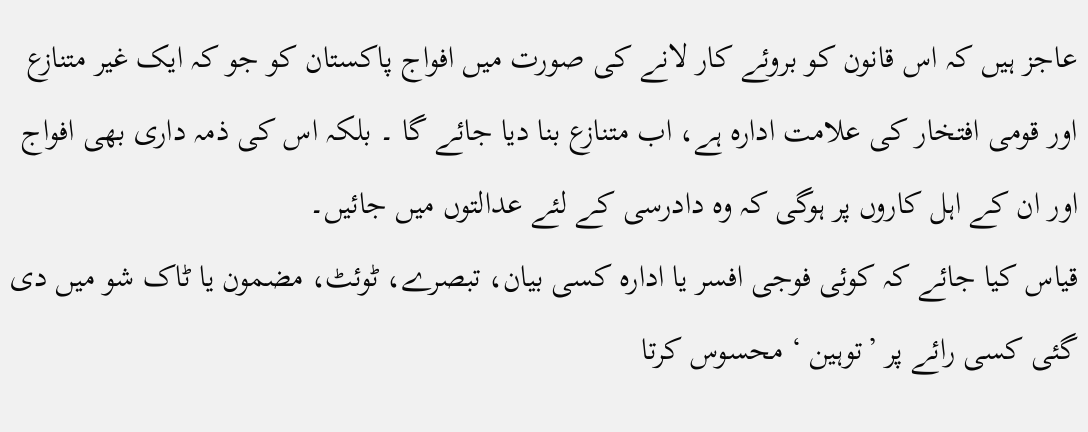عاجز ہیں کہ اس قانون کو بروئے کار لانے کی صورت میں افواج پاکستان کو جو کہ ایک غیر متنازع اور قومی افتخار کی علامت ادارہ ہے، اب متنازع بنا دیا جائے گا ۔ بلکہ اس کی ذمہ داری بھی افواج اور ان کے اہل کاروں پر ہوگی کہ وہ دادرسی کے لئے عدالتوں میں جائیں۔
قیاس کیا جائے کہ کوئی فوجی افسر یا ادارہ کسی بیان، تبصرے، ٹوئٹ، مضمون یا ٹاک شو میں دی گئی کسی رائے پر ’توہین ‘ محسوس کرتا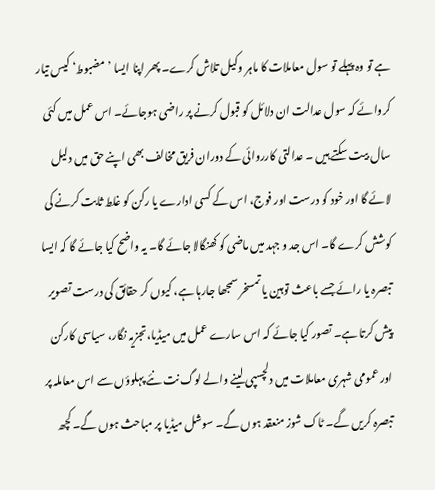ہے تو وہ پہلے تو سول معاملات کا ماہر وکیل تلاش کرے۔ پھر اپنا ایسا ’مضبوط‘ کیس تیار کروائے کہ سول عدالت ان دلائل کو قبول کرنے پر راضی ہوجائے۔ اس عمل میں کئی سال بیت سکتے ہیں ۔ عدالتی کارروائی کے دوران فریق مخالف بھی اپنے حق میں دلیل لائے گا اور خود کو درست اور فوج، اس کے کسی ادارے یا رکن کو غلط ثابت کرنے کی کوشش کرے گا۔ اس جد و جہد میں ماضی کو کھنگالا جائے گا۔ یہ واضح کیا جائے گا کہ ایسا تبصرہ یا رائے جسے باعث توہین یا تمسخر سمجھا جارہا ہے، کیوں کر حقائق کی درست تصویر پیش کرتا ہے۔ تصور کیا جائے کہ اس سارے عمل میں میڈیا،تجزیہ نگار، سیاسی کارکن اور عمومی شہری معاملات میں دلچسپی لینے والے لوگ نت نئے پہلوؤں سے اس معاملہ پر تبصرہ کریں گے۔ ٹاک شوز منعقد ہوں گے۔ سوشل میڈیا پر مباحث ہوں گے۔ کچھ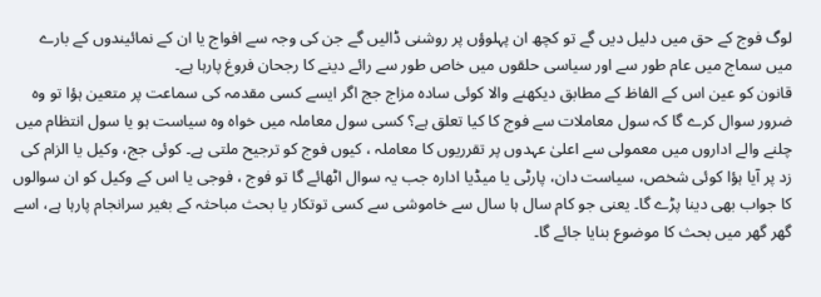لوگ فوج کے حق میں دلیل دیں گے تو کچھ ان پہلوؤں پر روشنی ڈالیں گے جن کی وجہ سے افواج یا ان کے نمائیندوں کے بارے میں سماج میں عام طور سے اور سیاسی حلقوں میں خاص طور سے رائے دینے کا رجحان فروغ پارہا ہے۔
قانون کو عین اس کے الفاظ کے مطابق دیکھنے والا کوئی سادہ مزاج جج اگر ایسے کسی مقدمہ کی سماعت پر متعین ہؤا تو وہ ضرور سوال کرے گا کہ سول معاملات سے فوج کا کیا تعلق ہے؟ کسی سول معاملہ میں خواہ وہ سیاست ہو یا سول انتظام میں چلنے والے اداروں میں معمولی سے اعلیٰ عہدوں پر تقرریوں کا معاملہ ، کیوں فوج کو ترجیح ملتی ہے۔ کوئی جج، وکیل یا الزام کی زد پر آیا ہؤا کوئی شخص، سیاست دان، پارٹی یا میڈیا ادارہ جب یہ سوال اٹھائے گا تو فوج ، فوجی یا اس کے وکیل کو ان سوالوں کا جواب بھی دینا پڑے گا۔ یعنی جو کام سال ہا سال سے خاموشی سے کسی توتکار یا بحث مباحثہ کے بغیر سرانجام پارہا ہے، اسے گھر گھر میں بحث کا موضوع بنایا جائے گا۔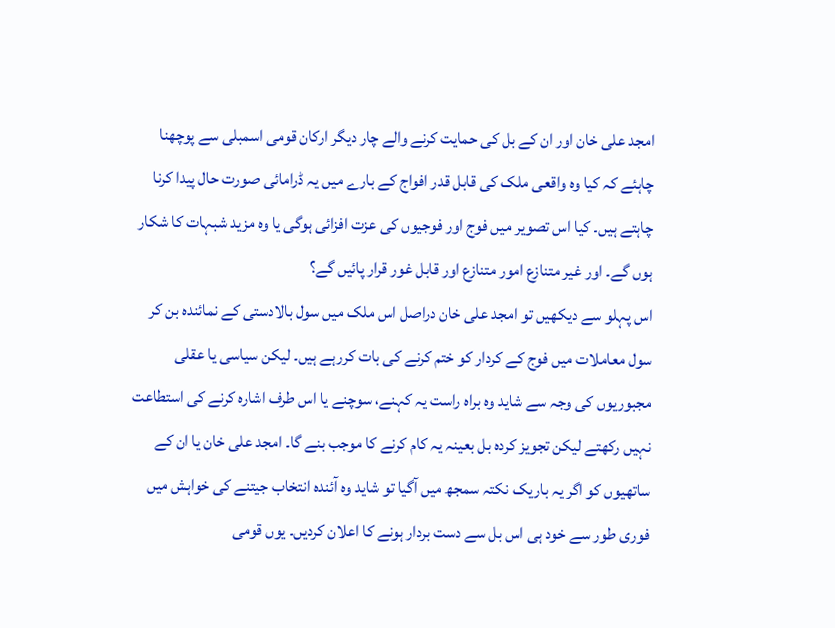امجد علی خان اور ان کے بل کی حمایت کرنے والے چار دیگر ارکان قومی اسمبلی سے پوچھنا چاہئے کہ کیا وہ واقعی ملک کی قابل قدر افواج کے بارے میں یہ ڈرامائی صورت حال پیدا کرنا چاہتے ہیں۔ کیا اس تصویر میں فوج اور فوجیوں کی عزت افزائی ہوگی یا وہ مزید شبہات کا شکار ہوں گے۔ اور غیر متنازع امور متنازع اور قابل غور قرار پائیں گے؟
اس پہلو سے دیکھیں تو امجد علی خان دراصل اس ملک میں سول بالادستی کے نمائندہ بن کر سول معاملات میں فوج کے کردار کو ختم کرنے کی بات کررہے ہیں۔ لیکن سیاسی یا عقلی مجبوریوں کی وجہ سے شاید وہ براہ راست یہ کہنے، سوچنے یا اس طرف اشارہ کرنے کی استطاعت نہیں رکھتے لیکن تجویز کردہ بل بعینہ یہ کام کرنے کا موجب بنے گا۔ امجد علی خان یا ان کے ساتھیوں کو اگر یہ باریک نکتہ سمجھ میں آگیا تو شاید وہ آئندہ انتخاب جیتنے کی خواہش میں فوری طور سے خود ہی اس بل سے دست بردار ہونے کا اعلان کردیں۔ یوں قومی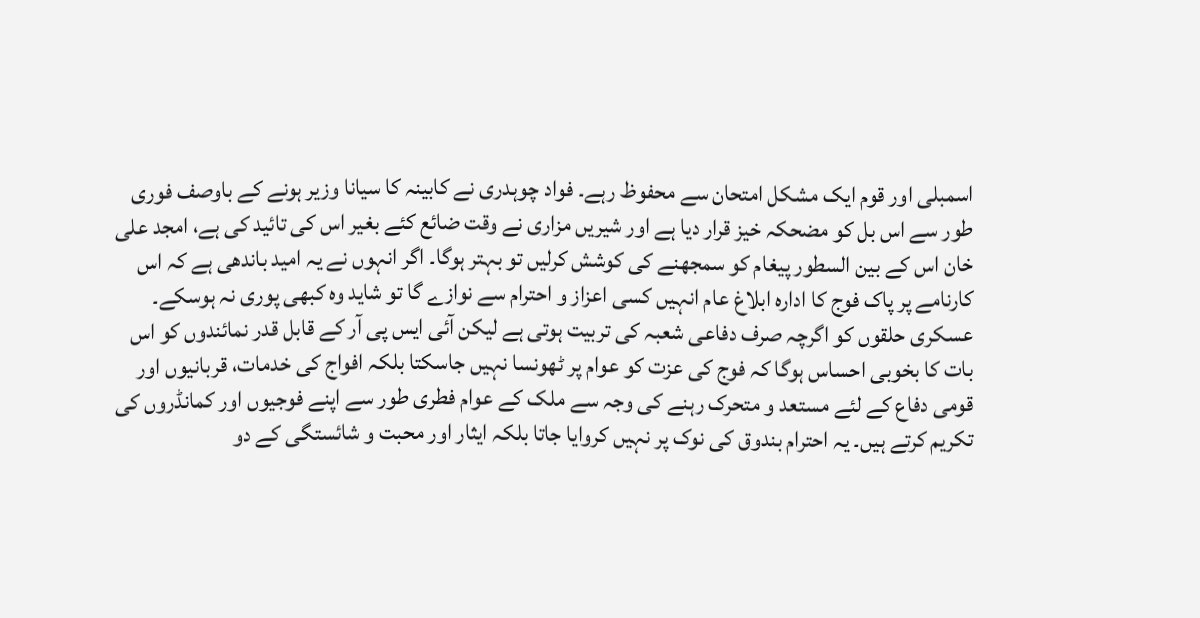اسمبلی اور قوم ایک مشکل امتحان سے محفوظ رہے۔ فواد چوہدری نے کابینہ کا سیانا وزیر ہونے کے باوصف فوری طور سے اس بل کو مضحکہ خیز قرار دیا ہے اور شیریں مزاری نے وقت ضائع کئے بغیر اس کی تائید کی ہے، امجد علی خان اس کے بین السطور پیغام کو سمجھنے کی کوشش کرلیں تو بہتر ہوگا۔ اگر انہوں نے یہ امید باندھی ہے کہ اس کارنامے پر پاک فوج کا ادارہ ابلاغ عام انہیں کسی اعزاز و احترام سے نوازے گا تو شاید وہ کبھی پوری نہ ہوسکے۔
عسکری حلقوں کو اگرچہ صرف دفاعی شعبہ کی تربیت ہوتی ہے لیکن آئی ایس پی آر کے قابل قدر نمائندوں کو اس بات کا بخوبی احساس ہوگا کہ فوج کی عزت کو عوام پر ٹھونسا نہیں جاسکتا بلکہ افواج کی خدمات، قربانیوں اور قومی دفاع کے لئے مستعد و متحرک رہنے کی وجہ سے ملک کے عوام فطری طور سے اپنے فوجیوں اور کمانڈروں کی تکریم کرتے ہیں۔ یہ احترام بندوق کی نوک پر نہیں کروایا جاتا بلکہ ایثار اور محبت و شائستگی کے دو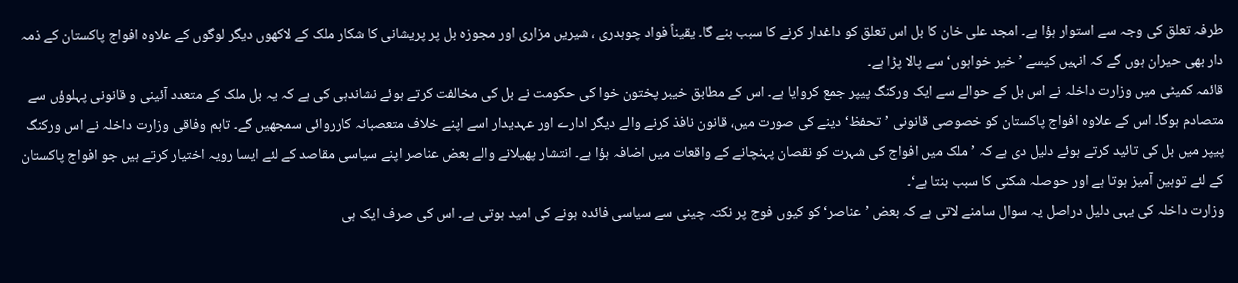طرفہ تعلق کی وجہ سے استوار ہؤا ہے۔ امجد علی خان کا بل اس تعلق کو داغدار کرنے کا سبب بنے گا۔ یقیناً فواد چوہدری ، شیریں مزاری اور مجوزہ بل پر پریشانی کا شکار ملک کے لاکھوں دیگر لوگوں کے علاوہ افواج پاکستان کے ذمہ دار بھی حیران ہوں گے کہ انہیں کیسے ’خیر خواہوں‘ سے پالا پڑا ہے۔
قائمہ کمیٹی میں وزارت داخلہ نے اس بل کے حوالے سے ایک ورکنگ پیپر جمع کروایا ہے۔ اس کے مطابق خیبر پختون خوا کی حکومت نے بل کی مخالفت کرتے ہوئے نشاندہی کی ہے کہ یہ بل ملک کے متعدد آئینی و قانونی پہلوؤں سے متصادم ہوگا۔ اس کے علاوہ افواج پاکستان کو خصوصی قانونی ’تحفظ‘ دینے کی صورت میں، قانون نافذ کرنے والے دیگر ادارے اور عہدیدار اسے اپنے خلاف متعصبانہ کارروائی سمجھیں گے۔ تاہم وفاقی وزارت داخلہ نے اس ورکنگ پیپر میں بل کی تائید کرتے ہوئے دلیل دی ہے کہ ’ ملک میں افواج کی شہرت کو نقصان پہنچانے کے واقعات میں اضافہ ہؤا ہے۔ انتشار پھیلانے والے بعض عناصر اپنے سیاسی مقاصد کے لئے ایسا رویہ اختیار کرتے ہیں جو افواج پاکستان کے لئے توہین آمیز ہوتا ہے اور حوصلہ شکنی کا سبب بنتا ہے‘۔
وزارت داخلہ کی یہی دلیل دراصل یہ سوال سامنے لاتی ہے کہ بعض ’عناصر‘ کو کیوں فوج پر نکتہ چینی سے سیاسی فائدہ ہونے کی امید ہوتی ہے۔ اس کی صرف ایک ہی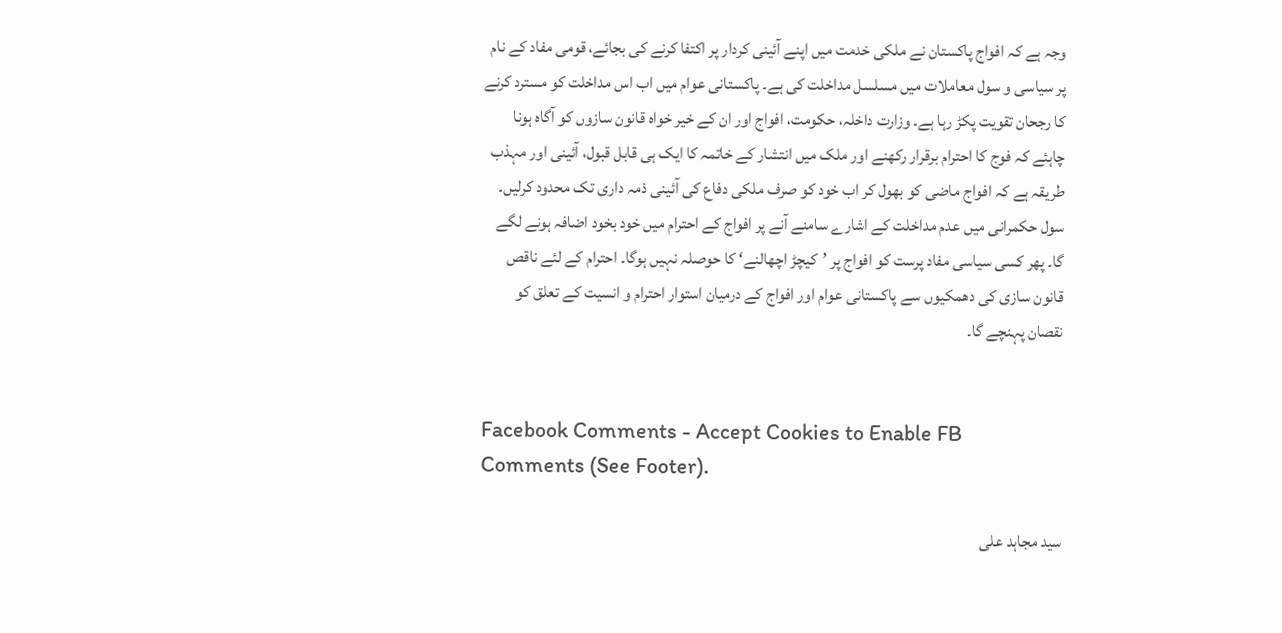وجہ ہے کہ افواج پاکستان نے ملکی خدمت میں اپنے آئینی کردار پر اکتفا کرنے کی بجائے، قومی مفاد کے نام پر سیاسی و سول معاملات میں مسلسل مداخلت کی ہے۔ پاکستانی عوام میں اب اس مداخلت کو مسترد کرنے کا رجحان تقویت پکڑ رہا ہے۔ وزارت داخلہ، حکومت، افواج اور ان کے خیر خواہ قانون سازوں کو آگاہ ہونا چاہئے کہ فوج کا احترام برقرار رکھنے اور ملک میں انتشار کے خاتمہ کا ایک ہی قابل قبول، آئینی اور مہذب طریقہ ہے کہ افواج ماضی کو بھول کر اب خود کو صرف ملکی دفاع کی آئینی ذمہ داری تک محدود کرلیں۔
سول حکمرانی میں عدم مداخلت کے اشارے سامنے آنے پر افواج کے احترام میں خود بخود اضافہ ہونے لگے گا۔ پھر کسی سیاسی مفاد پرست کو افواج پر ’کیچڑ اچھالنے‘ کا حوصلہ نہیں ہوگا۔ احترام کے لئے ناقص قانون سازی کی دھمکیوں سے پاکستانی عوام اور افواج کے درمیان استوار احترام و انسیت کے تعلق کو نقصان پہنچے گا۔


Facebook Comments - Accept Cookies to Enable FB Comments (See Footer).

سید مجاہد علی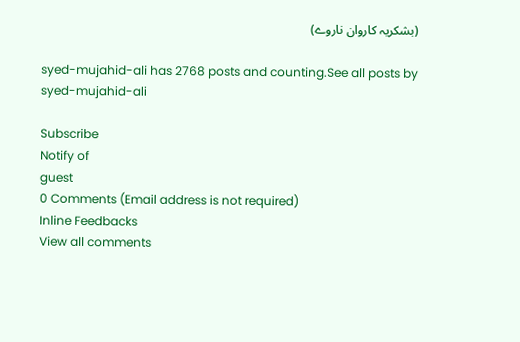(بشکریہ کاروان ناروے)

syed-mujahid-ali has 2768 posts and counting.See all posts by syed-mujahid-ali

Subscribe
Notify of
guest
0 Comments (Email address is not required)
Inline Feedbacks
View all comments